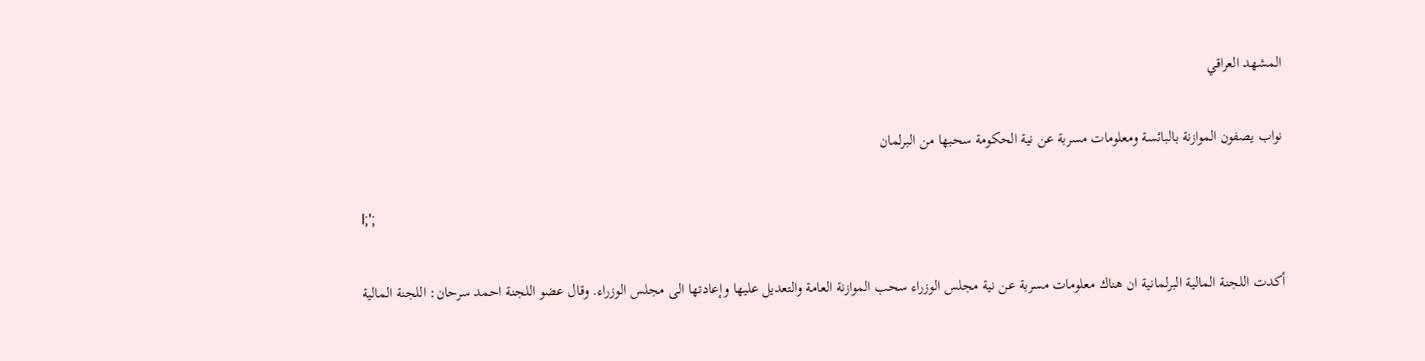المشهد العراقي

نواب يصفون الموازنة بالبائسة ومعلومات مسربة عن نية الحكومة سحبها من البرلمان

l;';

أكدت اللجنة المالية البرلمانية ان هناك معلومات مسربة عن نية مجلس الوزراء سحب الموازنة العامة والتعديل عليها وإعادتها الى مجلس الوزراء. وقال عضو اللجنة احمد سرحان: اللجنة المالية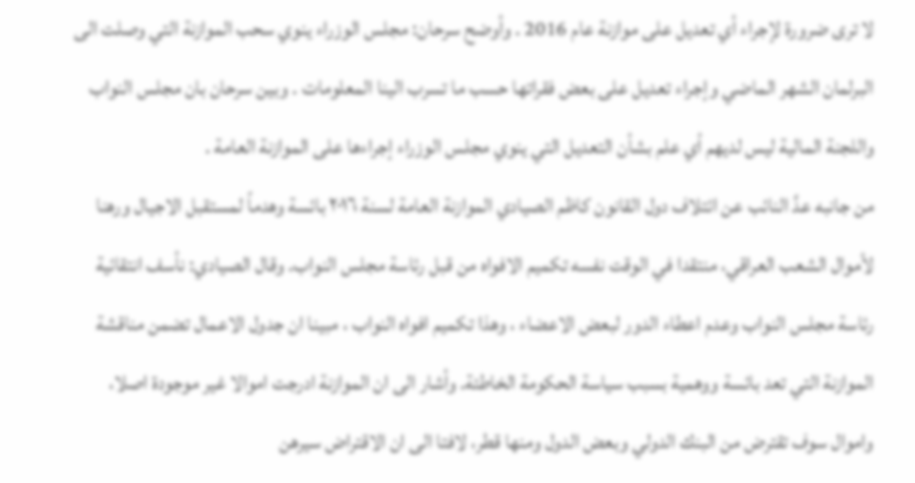لا ترى ضرورة لإجراء أي تعديل على موازنة عام 2016 . وأوضح سرحان: مجلس الوزراء ينوي سحب الموازنة التي وصلت الى البرلمان الشهر الماضي وإجراء تعديل على بعض فقراتها حسب ما تسرب الينا المعلومات . وبين سرحان بان مجلس النواب واللجنة المالية ليس لديهم أي علم بشأن التعديل التي ينوي مجلس الوزراء إجراءها على الموازنة العامة .
من جانبه عدَّ النائب عن ائتلاف دول القانون كاظم الصيادي الموازنة العامة لسنة ٢٠١٦ بائسة وهدماً لمستقبل الاجيال ورهنا لأموال الشعب العراقي، منتقدا في الوقت نفسه تكميم الافواه من قبل رئاسة مجلس النواب. وقال الصيادي: نأسف انتقائية رئاسة مجلس النواب وعدم اعطاء الدور لبعض الاعضاء ، وهذا تكميم افواه النواب ، مبينا ان جدول الاعمال تضمن مناقشة الموازنة التي تعد بائسة ووهمية بسبب سياسة الحكومة الخاطئة. وأشار الى ان الموازنة ادرجت اموالا غير موجودة اصلا، واموال سوف تقترض من البنك الدولي وبعض الدول ومنها قطر، لافتا الى ان الاقتراض سيرهن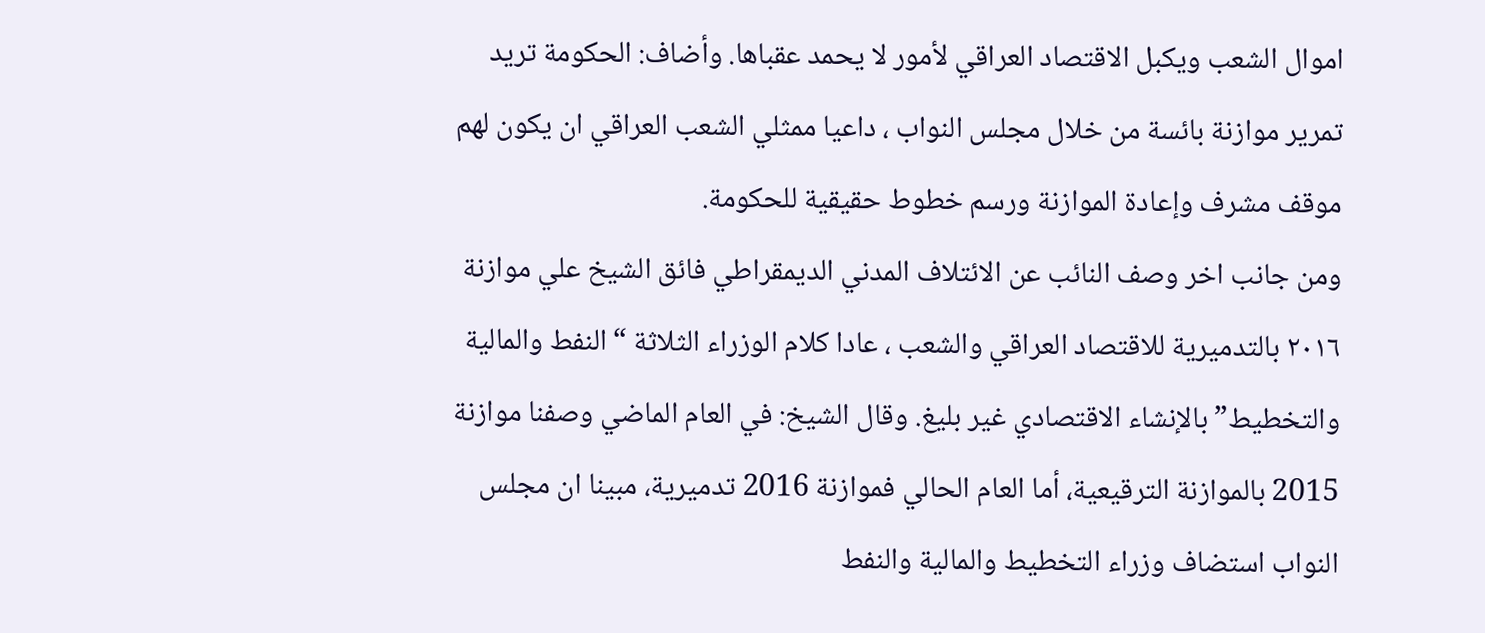اموال الشعب ويكبل الاقتصاد العراقي لأمور لا يحمد عقباها. وأضاف: الحكومة تريد تمرير موازنة بائسة من خلال مجلس النواب ، داعيا ممثلي الشعب العراقي ان يكون لهم موقف مشرف وإعادة الموازنة ورسم خطوط حقيقية للحكومة.
ومن جانب اخر وصف النائب عن الائتلاف المدني الديمقراطي فائق الشيخ علي موازنة ٢٠١٦ بالتدميرية للاقتصاد العراقي والشعب ، عادا كلام الوزراء الثلاثة “النفط والمالية والتخطيط” بالإنشاء الاقتصادي غير بليغ. وقال الشيخ: في العام الماضي وصفنا موازنة 2015 بالموازنة الترقيعية، أما العام الحالي فموازنة 2016 تدميرية، مبينا ان مجلس النواب استضاف وزراء التخطيط والمالية والنفط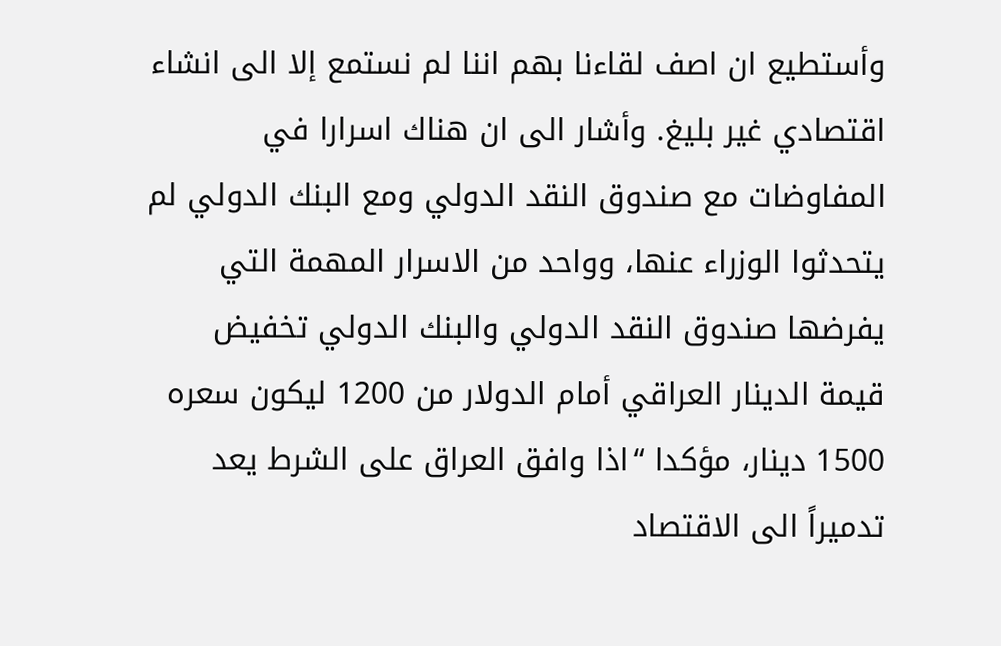وأستطيع ان اصف لقاءنا بهم اننا لم نستمع إلا الى انشاء اقتصادي غير بليغ. وأشار الى ان هناك اسرارا في المفاوضات مع صندوق النقد الدولي ومع البنك الدولي لم يتحدثوا الوزراء عنها، وواحد من الاسرار المهمة التي يفرضها صندوق النقد الدولي والبنك الدولي تخفيض قيمة الدينار العراقي أمام الدولار من 1200 ليكون سعره 1500 دينار، مؤكدا “اذا وافق العراق على الشرط يعد تدميراً الى الاقتصاد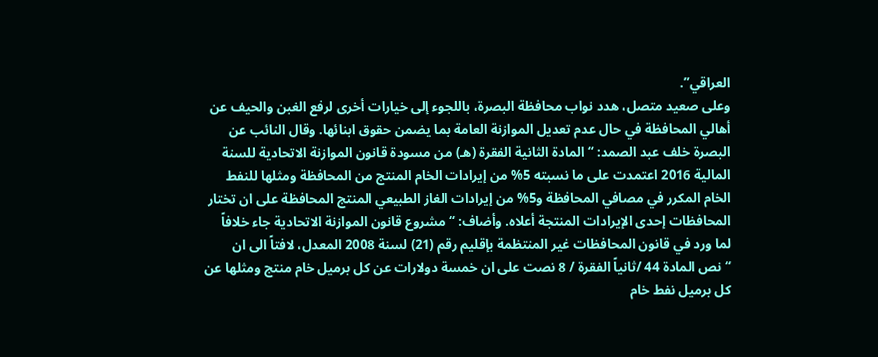العراقي”.
وعلى صعيد متصل، هدد نواب محافظة البصرة، باللجوء إلى خيارات أخرى لرفع الغبن والحيف عن أهالي المحافظة في حال عدم تعديل الموازنة العامة بما يضمن حقوق ابنائها. وقال النائب عن البصرة خلف عبد الصمد: “المادة الثانية الفقرة (هـ) من مسودة قانون الموازنة الاتحادية للسنة المالية 2016 اعتمدت على ما نسبته 5% من إيرادات الخام المنتج من المحافظة ومثلها للنفط الخام المكرر في مصافي المحافظة و5% من إيرادات الغاز الطبيعي المنتج المحافظة على ان تختار المحافظات إحدى الإيرادات المنتجة أعلاه. وأضاف: “مشروع قانون الموازنة الاتحادية جاء خلافاً لما ورد في قانون المحافظات غير المنتظمة بإقليم رقم (21) لسنة 2008 المعدل، لافتاً الى ان “نص المادة 44 /ثانياً الفقرة / 8 نصت على ان خمسة دولارات عن كل برميل خام منتج ومثلها عن كل برميل نفط خام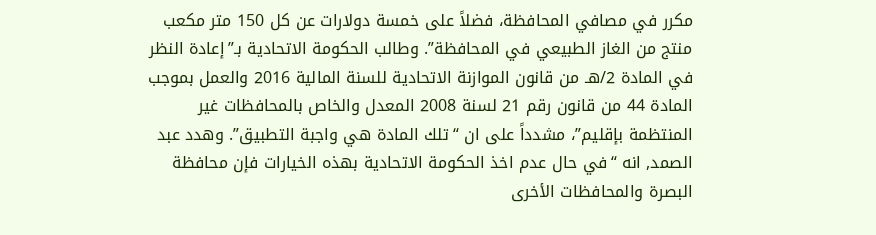مكرر في مصافي المحافظة، فضلاً على خمسة دولارات عن كل 150 متر مكعب منتج من الغاز الطبيعي في المحافظة”. وطالب الحكومة الاتحادية بـ”إعادة النظر في المادة 2/هـ من قانون الموازنة الاتحادية للسنة المالية 2016 والعمل بموجب المادة 44 من قانون رقم 21 لسنة 2008 المعدل والخاص بالمحافظات غير المنتظمة بإقليم”، مشدداً على ان “تلك المادة هي واجبة التطبيق”. وهدد عبد الصمد, انه “في حال عدم اخذ الحكومة الاتحادية بهذه الخيارات فإن محافظة البصرة والمحافظات الأخرى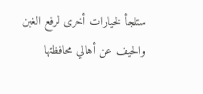ستلجأ لخيارات أخرى لرفع الغبن والحيف عن أهالي محافظتها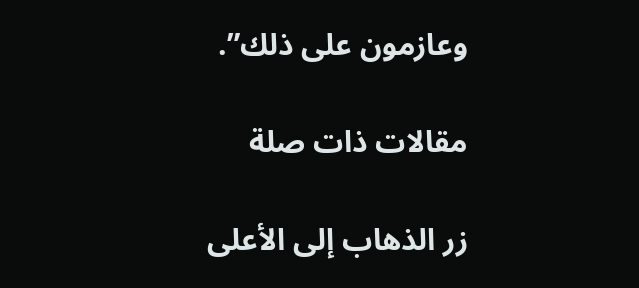وعازمون على ذلك”.

مقالات ذات صلة

زر الذهاب إلى الأعلى